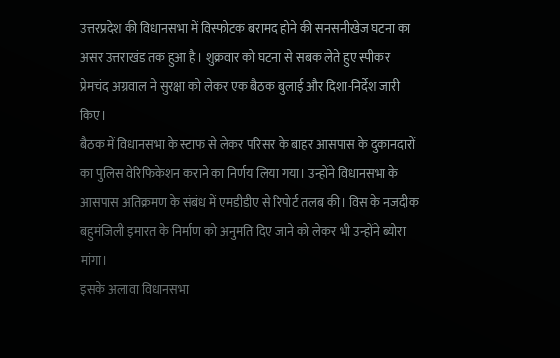उत्तरप्रदेश की विधानसभा में विस्फोटक बरामद होने की सनसनीखेज घटना का असर उत्तराखंड तक हुआ है। शुक्रवार को घटना से सबक लेते हुए स्पीकर प्रेमचंद अग्रवाल ने सुरक्षा को लेकर एक बैठक बुलाई और दिशा-निर्देश जारी किए।
बैठक में विधानसभा के स्टाफ से लेकर परिसर के बाहर आसपास के दुकानदारों का पुलिस वेरिफिकेशन कराने का निर्णय लिया गया। उन्होंने विधानसभा के आसपास अतिक्रमण के संबंध में एमडीडीए से रिपोर्ट तलब की। विस के नजदीक बहुमंजिली इमारत के निर्माण को अनुमति दिए जाने को लेकर भी उन्होंने ब्योरा मांगा।
इसके अलावा विधानसभा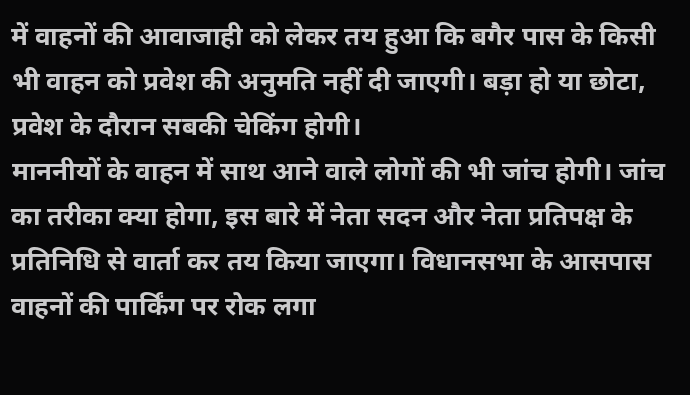में वाहनों की आवाजाही को लेकर तय हुआ कि बगैर पास के किसी भी वाहन को प्रवेश की अनुमति नहीं दी जाएगी। बड़ा हो या छोटा, प्रवेश के दौरान सबकी चेकिंग होगी।
माननीयों के वाहन में साथ आने वाले लोगों की भी जांच होगी। जांच का तरीका क्या होगा, इस बारे में नेता सदन और नेता प्रतिपक्ष के प्रतिनिधि से वार्ता कर तय किया जाएगा। विधानसभा के आसपास वाहनों की पार्किंग पर रोक लगा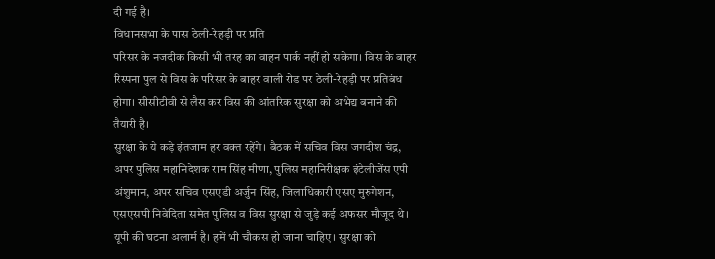दी गई है।
विधानसभा के पास ठेली-रेहड़ी पर प्रति
परिसर के नजदीक किसी भी तरह का वाहन पार्क नहीं हो सकेगा। विस के बाहर रिस्पना पुल से विस के परिसर के बाहर वाली रोड पर ठेली-रेहड़ी पर प्रतिबंध होगा। सीसीटीवी से लैस कर विस की आंतरिक सुरक्षा को अभेद्य बनाने की तैयारी है।
सुरक्षा के ये कड़े इंतजाम हर वक्त रहेंगे। बैठक में सचिव विस जगदीश चंद्र, अपर पुलिस महानिदेशक राम सिंह मीणा, पुलिस महानिरीक्षक इंटेलीजेंस एपी अंशुमान, अपर सचिव एसएडी अर्जुन सिंह, जिलाधिकारी एसए मुरुगेशन, एसएसपी निवेदिता समेत पुलिस व विस सुरक्षा से जुड़े कई अफसर मौजूद थे।
यूपी की घटना अलार्म है। हमें भी चौकस हो जाना चाहिए। सुरक्षा को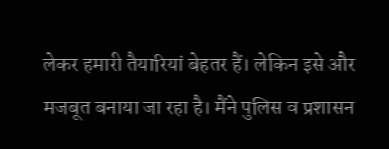लेकर हमारी तैयारियां बेहतर हैं। लेकिन इसे और मजबूत बनाया जा रहा है। मैंने पुलिस व प्रशासन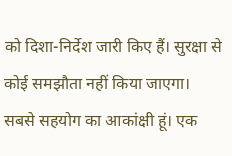को दिशा-निर्देश जारी किए हैं। सुरक्षा से कोई समझौता नहीं किया जाएगा। सबसे सहयोग का आकांक्षी हूं। एक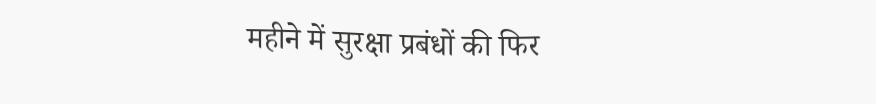महीने में सुरक्षा प्रबंधों की फिर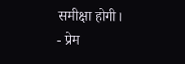समीक्षा होगी।
- प्रेम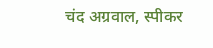चंद अग्रवाल, स्पीकर